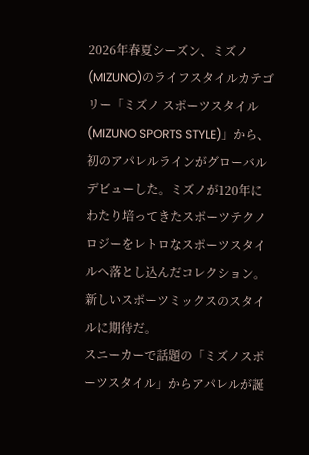2026年春夏シーズン、ミズノ(MIZUNO)のライフスタイルカテゴリー「ミズノ スポーツスタイル(MIZUNO SPORTS STYLE)」から、初のアパレルラインがグローバルデビューした。ミズノが120年にわたり培ってきたスポーツテクノロジーをレトロなスポーツスタイルへ落とし込んだコレクション。新しいスポーツミックスのスタイルに期待だ。
スニーカーで話題の「ミズノスポーツスタイル」からアパレルが誕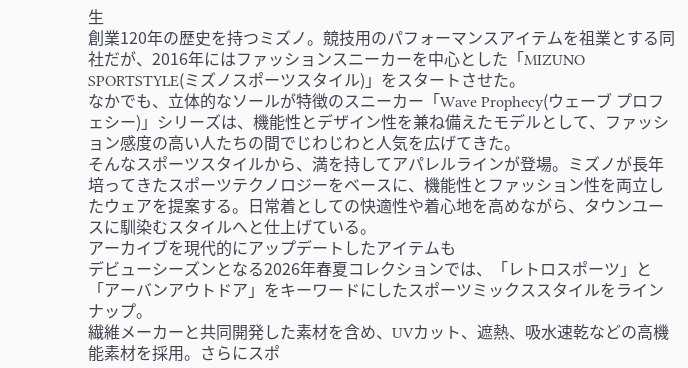生
創業120年の歴史を持つミズノ。競技用のパフォーマンスアイテムを祖業とする同社だが、2016年にはファッションスニーカーを中心とした「MIZUNO SPORTSTYLE(ミズノスポーツスタイル)」をスタートさせた。
なかでも、立体的なソールが特徴のスニーカー「Wave Prophecy(ウェーブ プロフェシー)」シリーズは、機能性とデザイン性を兼ね備えたモデルとして、ファッション感度の高い人たちの間でじわじわと人気を広げてきた。
そんなスポーツスタイルから、満を持してアパレルラインが登場。ミズノが長年培ってきたスポーツテクノロジーをベースに、機能性とファッション性を両立したウェアを提案する。日常着としての快適性や着心地を高めながら、タウンユースに馴染むスタイルへと仕上げている。
アーカイブを現代的にアップデートしたアイテムも
デビューシーズンとなる2026年春夏コレクションでは、「レトロスポーツ」と「アーバンアウトドア」をキーワードにしたスポーツミックススタイルをラインナップ。
繊維メーカーと共同開発した素材を含め、UVカット、遮熱、吸水速乾などの高機能素材を採用。さらにスポ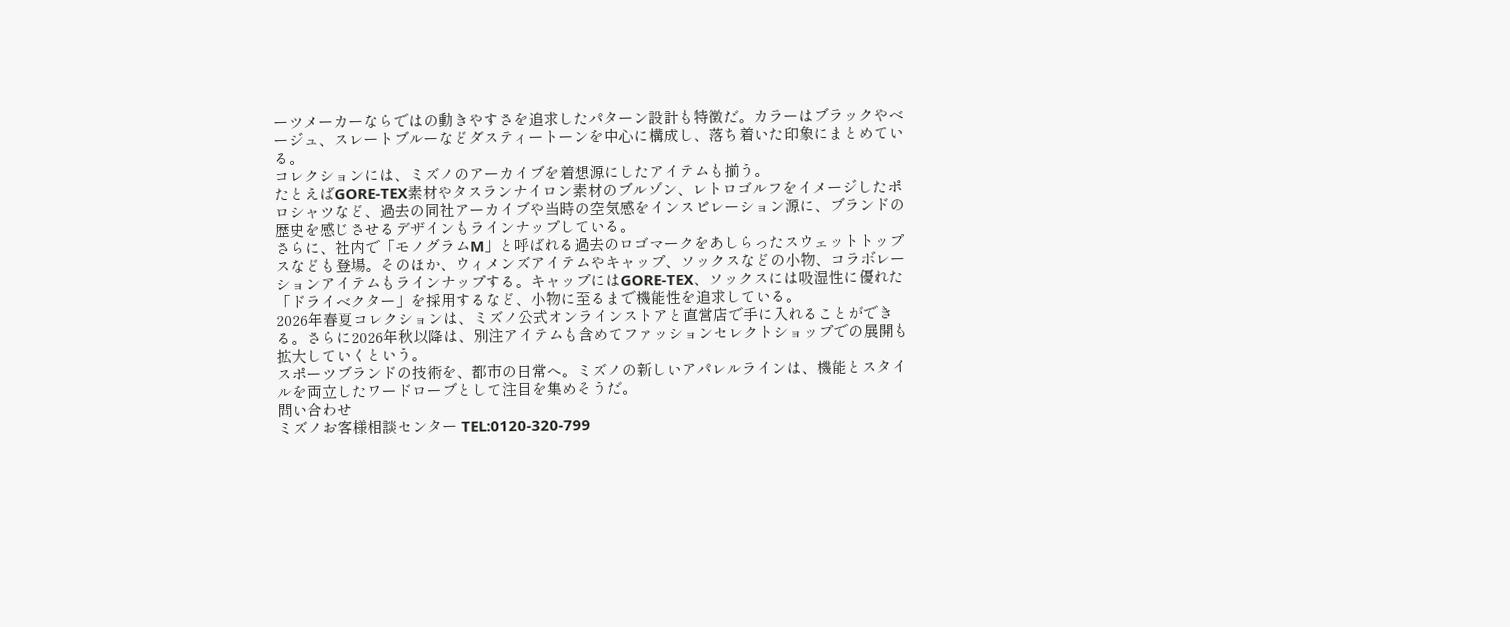ーツメーカーならではの動きやすさを追求したパターン設計も特徴だ。カラーはブラックやベージュ、スレートブルーなどダスティートーンを中心に構成し、落ち着いた印象にまとめている。
コレクションには、ミズノのアーカイブを着想源にしたアイテムも揃う。
たとえばGORE‑TEX素材やタスランナイロン素材のブルゾン、レトロゴルフをイメージしたポロシャツなど、過去の同社アーカイブや当時の空気感をインスピレーション源に、ブランドの歴史を感じさせるデザインもラインナップしている。
さらに、社内で「モノグラムM」と呼ばれる過去のロゴマークをあしらったスウェットトップスなども登場。そのほか、ウィメンズアイテムやキャップ、ソックスなどの小物、コラボレーションアイテムもラインナップする。キャップにはGORE-TEX、ソックスには吸湿性に優れた「ドライベクター」を採用するなど、小物に至るまで機能性を追求している。
2026年春夏コレクションは、ミズノ公式オンラインストアと直営店で手に入れることができる。さらに2026年秋以降は、別注アイテムも含めてファッションセレクトショップでの展開も拡大していくという。
スポーツブランドの技術を、都市の日常へ。ミズノの新しいアパレルラインは、機能とスタイルを両立したワードローブとして注目を集めそうだ。
問い合わせ
ミズノお客様相談センター TEL:0120-320-799